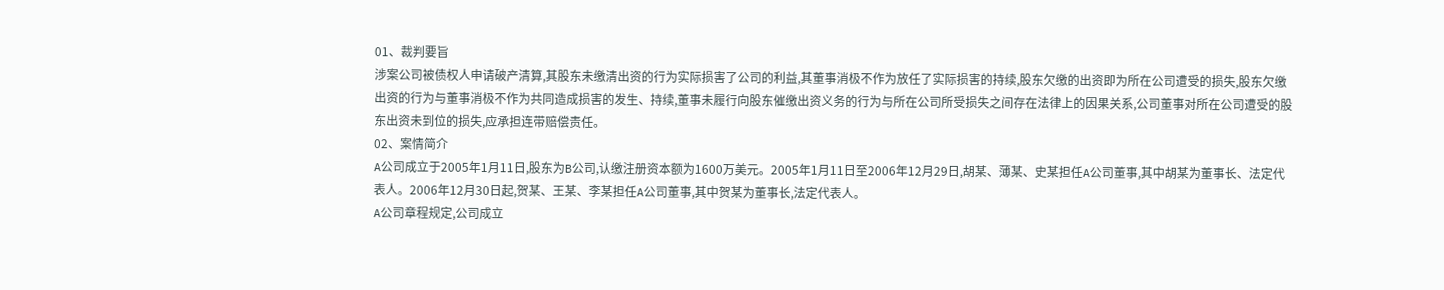01、裁判要旨
涉案公司被债权人申请破产清算,其股东未缴清出资的行为实际损害了公司的利益,其董事消极不作为放任了实际损害的持续,股东欠缴的出资即为所在公司遭受的损失,股东欠缴出资的行为与董事消极不作为共同造成损害的发生、持续,董事未履行向股东催缴出资义务的行为与所在公司所受损失之间存在法律上的因果关系,公司董事对所在公司遭受的股东出资未到位的损失,应承担连带赔偿责任。
02、案情简介
A公司成立于2005年1月11日,股东为B公司,认缴注册资本额为1600万美元。2005年1月11日至2006年12月29日,胡某、薄某、史某担任A公司董事,其中胡某为董事长、法定代表人。2006年12月30日起,贺某、王某、李某担任A公司董事,其中贺某为董事长,法定代表人。
A公司章程规定,公司成立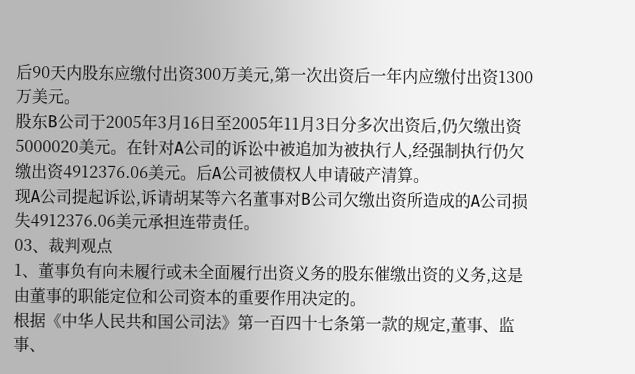后90天内股东应缴付出资300万美元,第一次出资后一年内应缴付出资1300万美元。
股东B公司于2005年3月16日至2005年11月3日分多次出资后,仍欠缴出资5000020美元。在针对A公司的诉讼中被追加为被执行人,经强制执行仍欠缴出资4912376.06美元。后A公司被债权人申请破产清算。
现A公司提起诉讼,诉请胡某等六名董事对B公司欠缴出资所造成的A公司损失4912376.06美元承担连带责任。
03、裁判观点
1、董事负有向未履行或未全面履行出资义务的股东催缴出资的义务,这是由董事的职能定位和公司资本的重要作用决定的。
根据《中华人民共和国公司法》第一百四十七条第一款的规定,董事、监事、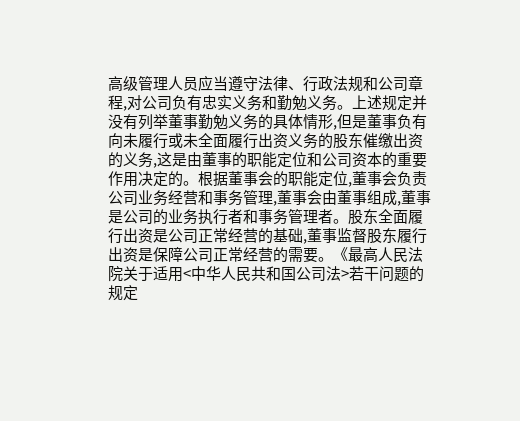高级管理人员应当遵守法律、行政法规和公司章程,对公司负有忠实义务和勤勉义务。上述规定并没有列举董事勤勉义务的具体情形,但是董事负有向未履行或未全面履行出资义务的股东催缴出资的义务,这是由董事的职能定位和公司资本的重要作用决定的。根据董事会的职能定位,董事会负责公司业务经营和事务管理,董事会由董事组成,董事是公司的业务执行者和事务管理者。股东全面履行出资是公司正常经营的基础,董事监督股东履行出资是保障公司正常经营的需要。《最高人民法院关于适用<中华人民共和国公司法>若干问题的规定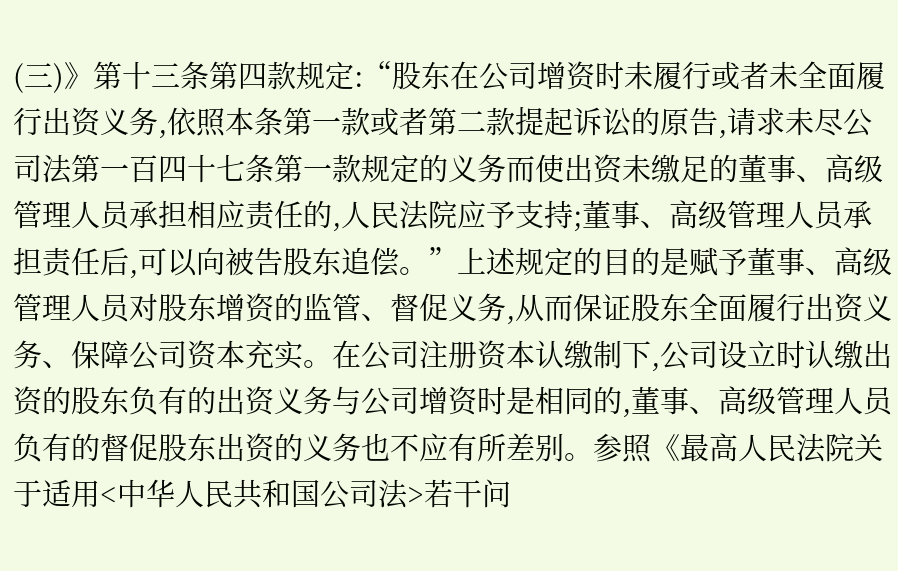(三)》第十三条第四款规定:“股东在公司增资时未履行或者未全面履行出资义务,依照本条第一款或者第二款提起诉讼的原告,请求未尽公司法第一百四十七条第一款规定的义务而使出资未缴足的董事、高级管理人员承担相应责任的,人民法院应予支持;董事、高级管理人员承担责任后,可以向被告股东追偿。”上述规定的目的是赋予董事、高级管理人员对股东增资的监管、督促义务,从而保证股东全面履行出资义务、保障公司资本充实。在公司注册资本认缴制下,公司设立时认缴出资的股东负有的出资义务与公司增资时是相同的,董事、高级管理人员负有的督促股东出资的义务也不应有所差别。参照《最高人民法院关于适用<中华人民共和国公司法>若干问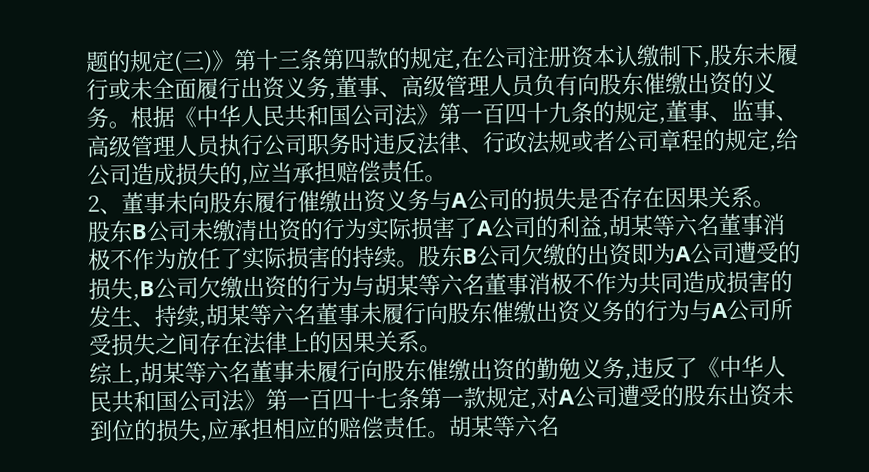题的规定(三)》第十三条第四款的规定,在公司注册资本认缴制下,股东未履行或未全面履行出资义务,董事、高级管理人员负有向股东催缴出资的义务。根据《中华人民共和国公司法》第一百四十九条的规定,董事、监事、高级管理人员执行公司职务时违反法律、行政法规或者公司章程的规定,给公司造成损失的,应当承担赔偿责任。
2、董事未向股东履行催缴出资义务与A公司的损失是否存在因果关系。
股东B公司未缴清出资的行为实际损害了A公司的利益,胡某等六名董事消极不作为放任了实际损害的持续。股东B公司欠缴的出资即为A公司遭受的损失,B公司欠缴出资的行为与胡某等六名董事消极不作为共同造成损害的发生、持续,胡某等六名董事未履行向股东催缴出资义务的行为与A公司所受损失之间存在法律上的因果关系。
综上,胡某等六名董事未履行向股东催缴出资的勤勉义务,违反了《中华人民共和国公司法》第一百四十七条第一款规定,对A公司遭受的股东出资未到位的损失,应承担相应的赔偿责任。胡某等六名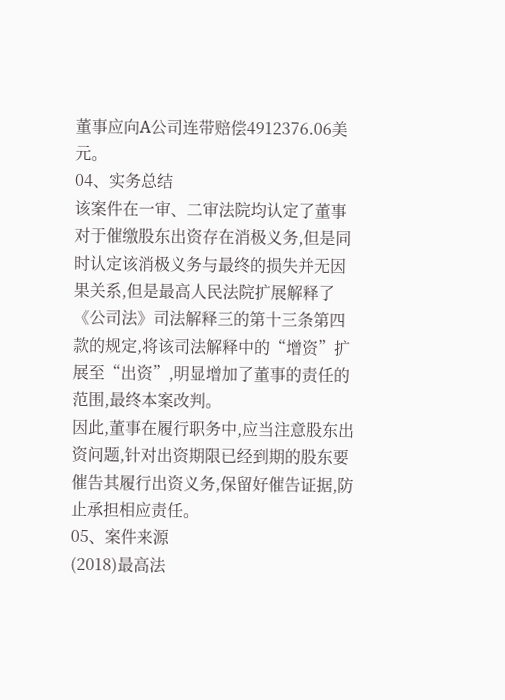董事应向A公司连带赔偿4912376.06美元。
04、实务总结
该案件在一审、二审法院均认定了董事对于催缴股东出资存在消极义务,但是同时认定该消极义务与最终的损失并无因果关系,但是最高人民法院扩展解释了《公司法》司法解释三的第十三条第四款的规定,将该司法解释中的“增资”扩展至“出资”,明显增加了董事的责任的范围,最终本案改判。
因此,董事在履行职务中,应当注意股东出资问题,针对出资期限已经到期的股东要催告其履行出资义务,保留好催告证据,防止承担相应责任。
05、案件来源
(2018)最高法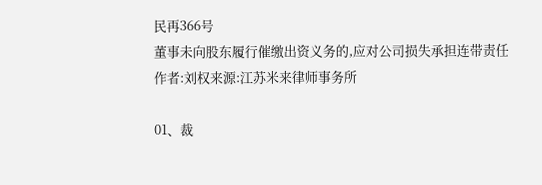民再366号
董事未向股东履行催缴出资义务的,应对公司损失承担连带责任
作者:刘权来源:江苏米来律师事务所

01、裁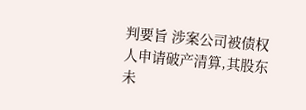判要旨 涉案公司被债权人申请破产清算,其股东未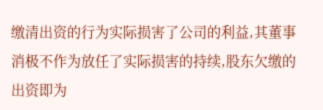缴清出资的行为实际损害了公司的利益,其董事消极不作为放任了实际损害的持续,股东欠缴的出资即为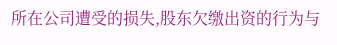所在公司遭受的损失,股东欠缴出资的行为与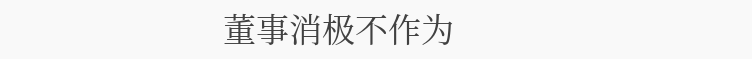董事消极不作为